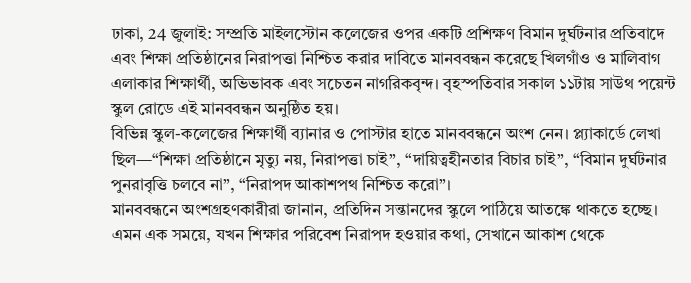ঢাকা, 24 জুলাই: সম্প্রতি মাইলস্টোন কলেজের ওপর একটি প্রশিক্ষণ বিমান দুর্ঘটনার প্রতিবাদে এবং শিক্ষা প্রতিষ্ঠানের নিরাপত্তা নিশ্চিত করার দাবিতে মানববন্ধন করেছে খিলগাঁও ও মালিবাগ এলাকার শিক্ষার্থী, অভিভাবক এবং সচেতন নাগরিকবৃন্দ। বৃহস্পতিবার সকাল ১১টায় সাউথ পয়েন্ট স্কুল রোডে এই মানববন্ধন অনুষ্ঠিত হয়।
বিভিন্ন স্কুল-কলেজের শিক্ষার্থী ব্যানার ও পোস্টার হাতে মানববন্ধনে অংশ নেন। প্ল্যাকার্ডে লেখা ছিল—“শিক্ষা প্রতিষ্ঠানে মৃত্যু নয়, নিরাপত্তা চাই”, “দায়িত্বহীনতার বিচার চাই”, “বিমান দুর্ঘটনার পুনরাবৃত্তি চলবে না”, “নিরাপদ আকাশপথ নিশ্চিত করো”।
মানববন্ধনে অংশগ্রহণকারীরা জানান, প্রতিদিন সন্তানদের স্কুলে পাঠিয়ে আতঙ্কে থাকতে হচ্ছে। এমন এক সময়ে, যখন শিক্ষার পরিবেশ নিরাপদ হওয়ার কথা, সেখানে আকাশ থেকে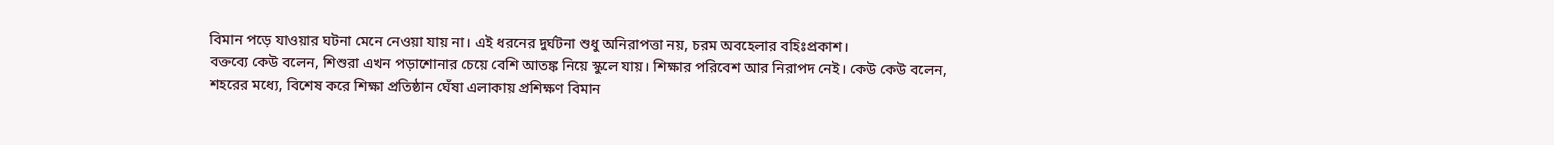বিমান পড়ে যাওয়ার ঘটনা মেনে নেওয়া যায় না। এই ধরনের দুর্ঘটনা শুধু অনিরাপত্তা নয়, চরম অবহেলার বহিঃপ্রকাশ।
বক্তব্যে কেউ বলেন, শিশুরা এখন পড়াশোনার চেয়ে বেশি আতঙ্ক নিয়ে স্কুলে যায়। শিক্ষার পরিবেশ আর নিরাপদ নেই। কেউ কেউ বলেন, শহরের মধ্যে, বিশেষ করে শিক্ষা প্রতিষ্ঠান ঘেঁষা এলাকায় প্রশিক্ষণ বিমান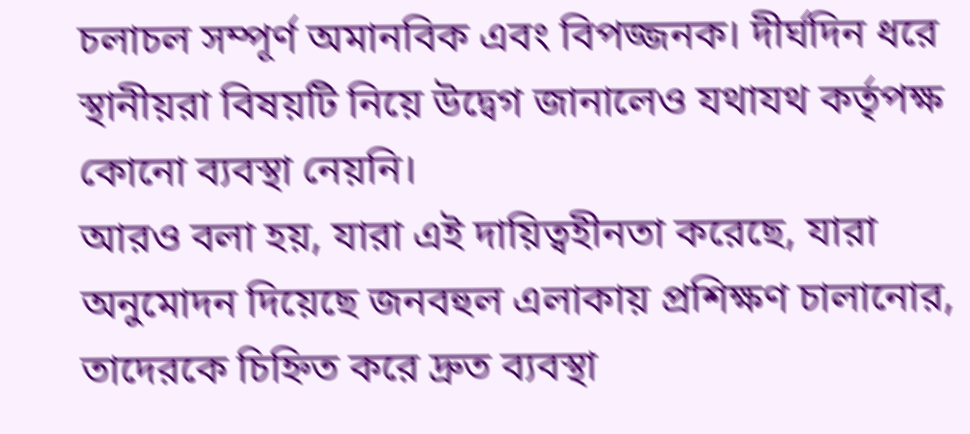চলাচল সম্পূর্ণ অমানবিক এবং বিপজ্জনক। দীর্ঘদিন ধরে স্থানীয়রা বিষয়টি নিয়ে উদ্বেগ জানালেও যথাযথ কর্তৃপক্ষ কোনো ব্যবস্থা নেয়নি।
আরও বলা হয়, যারা এই দায়িত্বহীনতা করেছে, যারা অনুমোদন দিয়েছে জনবহুল এলাকায় প্রশিক্ষণ চালানোর, তাদেরকে চিহ্নিত করে দ্রুত ব্যবস্থা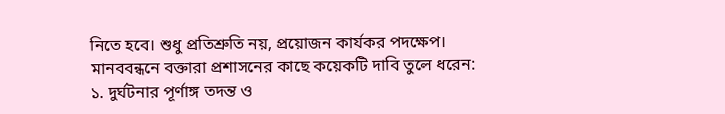নিতে হবে। শুধু প্রতিশ্রুতি নয়, প্রয়োজন কার্যকর পদক্ষেপ।
মানববন্ধনে বক্তারা প্রশাসনের কাছে কয়েকটি দাবি তুলে ধরেন:
১. দুর্ঘটনার পূর্ণাঙ্গ তদন্ত ও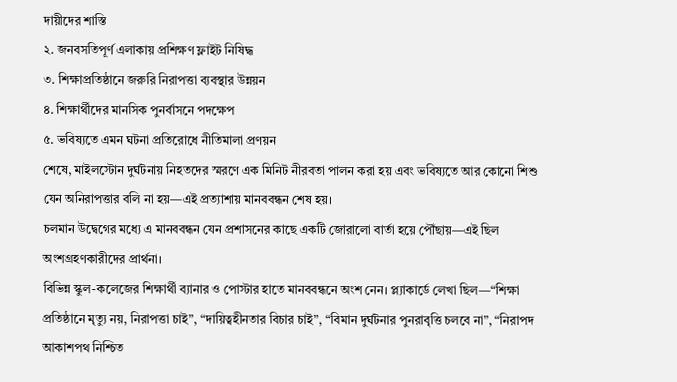দায়ীদের শাস্তি
২. জনবসতিপূর্ণ এলাকায় প্রশিক্ষণ ফ্লাইট নিষিদ্ধ
৩. শিক্ষাপ্রতিষ্ঠানে জরুরি নিরাপত্তা ব্যবস্থার উন্নয়ন
৪. শিক্ষার্থীদের মানসিক পুনর্বাসনে পদক্ষেপ
৫. ভবিষ্যতে এমন ঘটনা প্রতিরোধে নীতিমালা প্রণয়ন
শেষে, মাইলস্টোন দুর্ঘটনায় নিহতদের স্মরণে এক মিনিট নীরবতা পালন করা হয় এবং ভবিষ্যতে আর কোনো শিশু যেন অনিরাপত্তার বলি না হয়—এই প্রত্যাশায় মানববন্ধন শেষ হয়।
চলমান উদ্বেগের মধ্যে এ মানববন্ধন যেন প্রশাসনের কাছে একটি জোরালো বার্তা হয়ে পৌঁছায়—এই ছিল অংশগ্রহণকারীদের প্রার্থনা।
বিভিন্ন স্কুল-কলেজের শিক্ষার্থী ব্যানার ও পোস্টার হাতে মানববন্ধনে অংশ নেন। প্ল্যাকার্ডে লেখা ছিল—“শিক্ষা প্রতিষ্ঠানে মৃত্যু নয়, নিরাপত্তা চাই”, “দায়িত্বহীনতার বিচার চাই”, “বিমান দুর্ঘটনার পুনরাবৃত্তি চলবে না”, “নিরাপদ আকাশপথ নিশ্চিত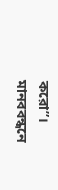করো”।
মানববন্ধনে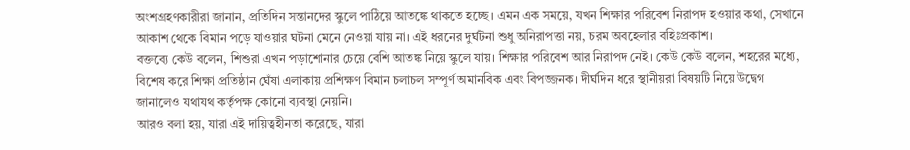অংশগ্রহণকারীরা জানান, প্রতিদিন সন্তানদের স্কুলে পাঠিয়ে আতঙ্কে থাকতে হচ্ছে। এমন এক সময়ে, যখন শিক্ষার পরিবেশ নিরাপদ হওয়ার কথা, সেখানে আকাশ থেকে বিমান পড়ে যাওয়ার ঘটনা মেনে নেওয়া যায় না। এই ধরনের দুর্ঘটনা শুধু অনিরাপত্তা নয়, চরম অবহেলার বহিঃপ্রকাশ।
বক্তব্যে কেউ বলেন, শিশুরা এখন পড়াশোনার চেয়ে বেশি আতঙ্ক নিয়ে স্কুলে যায়। শিক্ষার পরিবেশ আর নিরাপদ নেই। কেউ কেউ বলেন, শহরের মধ্যে, বিশেষ করে শিক্ষা প্রতিষ্ঠান ঘেঁষা এলাকায় প্রশিক্ষণ বিমান চলাচল সম্পূর্ণ অমানবিক এবং বিপজ্জনক। দীর্ঘদিন ধরে স্থানীয়রা বিষয়টি নিয়ে উদ্বেগ জানালেও যথাযথ কর্তৃপক্ষ কোনো ব্যবস্থা নেয়নি।
আরও বলা হয়, যারা এই দায়িত্বহীনতা করেছে, যারা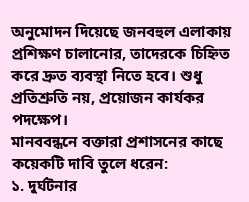অনুমোদন দিয়েছে জনবহুল এলাকায় প্রশিক্ষণ চালানোর, তাদেরকে চিহ্নিত করে দ্রুত ব্যবস্থা নিতে হবে। শুধু প্রতিশ্রুতি নয়, প্রয়োজন কার্যকর পদক্ষেপ।
মানববন্ধনে বক্তারা প্রশাসনের কাছে কয়েকটি দাবি তুলে ধরেন:
১. দুর্ঘটনার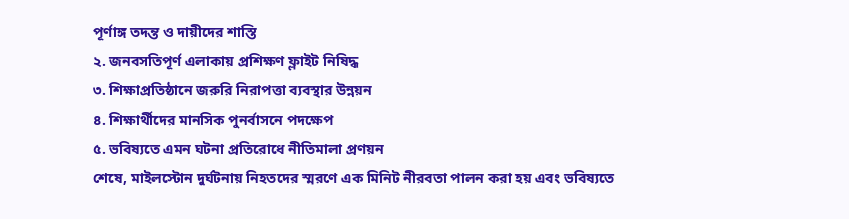পূর্ণাঙ্গ তদন্ত ও দায়ীদের শাস্তি
২. জনবসতিপূর্ণ এলাকায় প্রশিক্ষণ ফ্লাইট নিষিদ্ধ
৩. শিক্ষাপ্রতিষ্ঠানে জরুরি নিরাপত্তা ব্যবস্থার উন্নয়ন
৪. শিক্ষার্থীদের মানসিক পুনর্বাসনে পদক্ষেপ
৫. ভবিষ্যতে এমন ঘটনা প্রতিরোধে নীতিমালা প্রণয়ন
শেষে, মাইলস্টোন দুর্ঘটনায় নিহতদের স্মরণে এক মিনিট নীরবতা পালন করা হয় এবং ভবিষ্যতে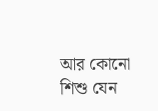আর কোনো শিশু যেন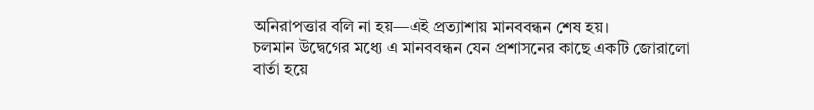অনিরাপত্তার বলি না হয়—এই প্রত্যাশায় মানববন্ধন শেষ হয়।
চলমান উদ্বেগের মধ্যে এ মানববন্ধন যেন প্রশাসনের কাছে একটি জোরালো বার্তা হয়ে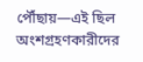পৌঁছায়—এই ছিল অংশগ্রহণকারীদের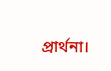প্রার্থনা।